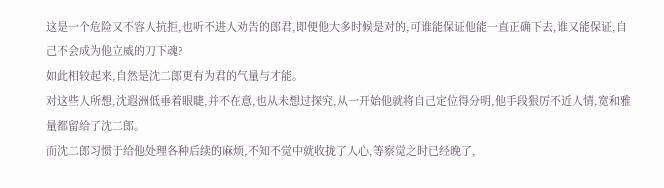这是一个危险又不容人抗拒,也听不进人劝告的郎君,即便他大多时候是对的,可谁能保证他能一直正确下去,谁又能保证,自己不会成为他立威的刀下魂?
如此相较起来,自然是沈二郎更有为君的气量与才能。
对这些人所想,沈遐洲低垂着眼睫,并不在意,也从未想过探究,从一开始他就将自己定位得分明,他手段狠厉不近人情,宽和雅量都留给了沈二郎。
而沈二郎习惯于给他处理各种后续的麻烦,不知不觉中就收拢了人心,等察觉之时已经晚了,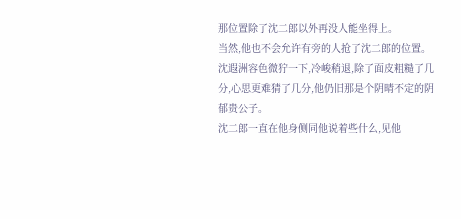那位置除了沈二郎以外再没人能坐得上。
当然,他也不会允许有旁的人抢了沈二郎的位置。
沈遐洲容色微狞一下,冷峻稍退,除了面皮粗糙了几分,心思更难猜了几分,他仍旧那是个阴晴不定的阴郁贵公子。
沈二郎一直在他身侧同他说着些什么,见他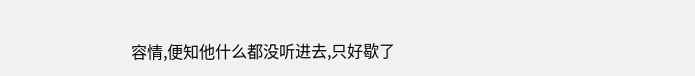容情,便知他什么都没听进去,只好歇了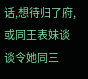话,想待归了府,或同王表妹谈谈令她同三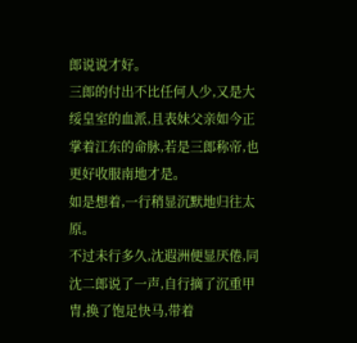郎说说才好。
三郎的付出不比任何人少,又是大绥皇室的血派,且表妹父亲如今正掌着江东的命脉,若是三郎称帝,也更好收服南地才是。
如是想着,一行稍显沉默地归往太原。
不过未行多久,沈遐洲便显厌倦,同沈二郎说了一声,自行摘了沉重甲胄,换了饱足快马,带着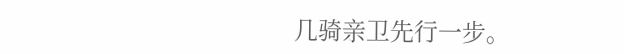几骑亲卫先行一步。